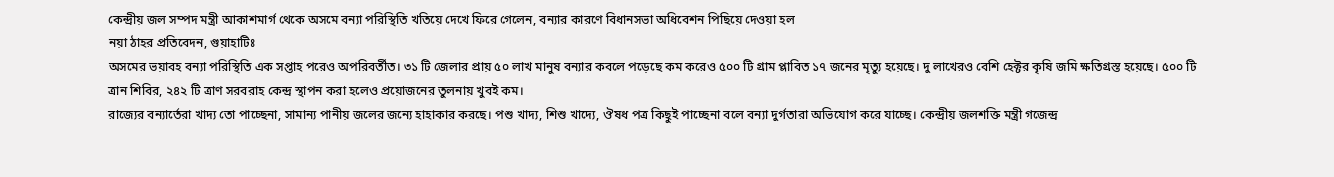কেন্দ্ৰীয় জল সম্পদ মন্ত্রী আকাশমার্গ থেকে অসমে বন্যা পরিস্থিতি খতিয়ে দেখে ফিরে গেলেন, বন্যার কারণে বিধানসভা অধিবেশন পিছিয়ে দেওয়া হল
নয়া ঠাহর প্ৰতিবেদন, গুয়াহাটিঃ
অসমের ভয়াবহ বন্যা পরিস্থিতি এক সপ্তাহ পরেও অপরিবর্তীত। ৩১ টি জেলার প্রায় ৫০ লাখ মানুষ বন্যার কবলে পড়েছে কম করেও ৫০০ টি গ্রাম প্লাবিত ১৭ জনের মৃত্যু হয়েছে। দু লাখেরও বেশি হেক্টর কৃষি জমি ক্ষতিগ্রস্ত হয়েছে। ৫০০ টি ত্রান শিবির, ২৪২ টি ত্রাণ সরবরাহ কেন্দ্র স্থাপন করা হলেও প্রয়োজনের তুলনায় খুবই কম।
রাজ্যের বন্যাৰ্তেরা খাদ্য তো পাচ্ছেনা, সামান্য পানীয় জলের জন্যে হাহাকার করছে। পশু খাদ্য, শিশু খাদ্যে, ঔষধ পত্র কিছুই পাচ্ছেনা বলে বন্যা দুর্গতারা অভিযোগ করে যাচ্ছে। কেন্দ্রীয় জলশক্তি মন্ত্রী গজেন্দ্র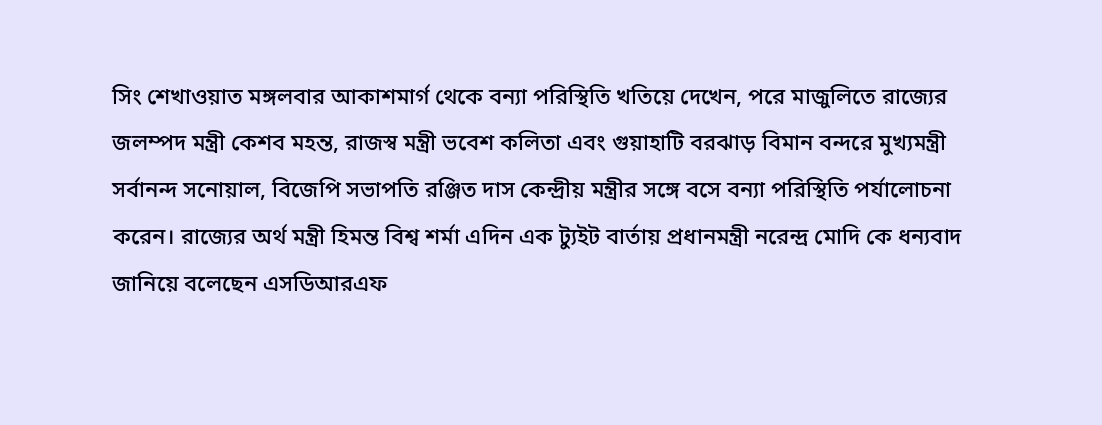সিং শেখাওয়াত মঙ্গলবার আকাশমার্গ থেকে বন্যা পরিস্থিতি খতিয়ে দেখেন, পরে মাজুলিতে রাজ্যের জলম্পদ মন্ত্রী কেশব মহন্ত, রাজস্ব মন্ত্রী ভবেশ কলিতা এবং গুয়াহাটি বরঝাড় বিমান বন্দরে মুখ্যমন্ত্রী সর্বানন্দ সনোয়াল, বিজেপি সভাপতি রঞ্জিত দাস কেন্দ্রীয় মন্ত্রীর সঙ্গে বসে বন্যা পরিস্থিতি পৰ্যালোচনা করেন। রাজ্যের অর্থ মন্ত্রী হিমন্ত বিশ্ব শর্মা এদিন এক ট্যুইট বার্তায় প্রধানমন্ত্রী নরেন্দ্র মোদি কে ধন্যবাদ জানিয়ে বলেছেন এসডিআরএফ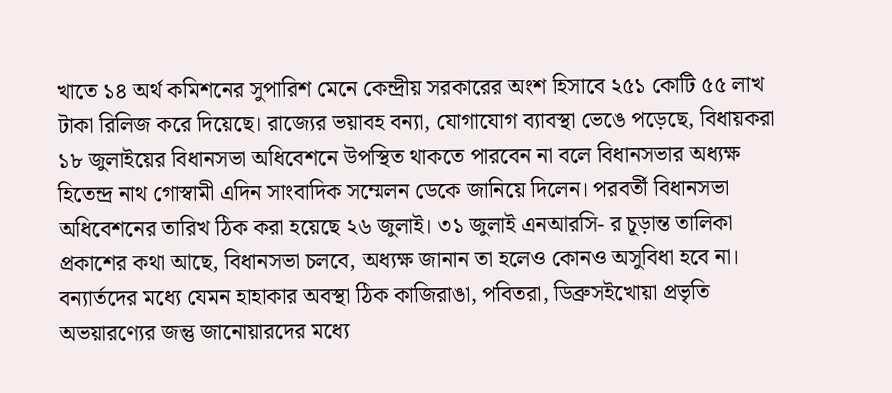খাতে ১৪ অর্থ কমিশনের সুপারিশ মেনে কেন্দ্রীয় সরকারের অংশ হিসাবে ২৫১ কোটি ৫৫ লাখ টাকা রিলিজ করে দিয়েছে। রাজ্যের ভয়াবহ বন্যা, যোগাযোগ ব্যাবস্থা ভেঙে পড়েছে, বিধায়করা ১৮ জুলাইয়ের বিধানসভা অধিবেশনে উপস্থিত থাকতে পারবেন না বলে বিধানসভার অধ্যক্ষ হিতেন্দ্র নাথ গোস্বামী এদিন সাংবাদিক সম্মেলন ডেকে জানিয়ে দিলেন। পরবর্তী বিধানসভা অধিবেশনের তারিখ ঠিক করা হয়েছে ২৬ জুলাই। ৩১ জুলাই এনআরসি- র চূড়ান্ত তালিকা প্রকাশের কথা আছে, বিধানসভা চলবে, অধ্যক্ষ জানান তা হলেও কোনও অসুবিধা হবে না।
বন্যার্তদের মধ্যে যেমন হাহাকার অবস্থা ঠিক কাজিরাঙা, পবিতরা, ডিব্রুসইখোয়া প্রভৃতি অভয়ারণ্যের জন্তু জানোয়ারদের মধ্যে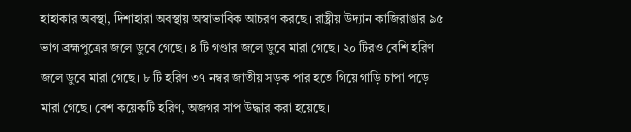হাহাকার অবস্থা, দিশাহারা অবস্থায় অস্বাভাবিক আচরণ করছে। রাষ্ট্রীয় উদ্যান কাজিরাঙার ৯৫ ভাগ ব্রহ্মপুত্রের জলে ডুবে গেছে। ৪ টি গণ্ডার জলে ডুবে মারা গেছে। ২০ টিরও বেশি হরিণ জলে ডুবে মারা গেছে। ৮ টি হরিণ ৩৭ নম্বর জাতীয় সড়ক পার হতে গিয়ে গাড়ি চাপা পড়ে মারা গেছে। বেশ কয়েকটি হরিণ, অজগর সাপ উদ্ধার করা হয়েছে।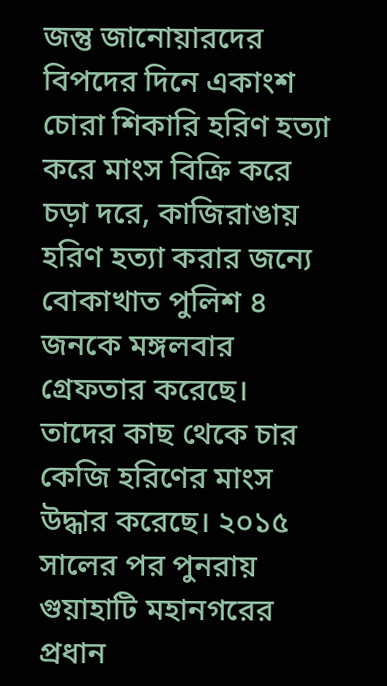জন্তু জানোয়ারদের বিপদের দিনে একাংশ চোরা শিকারি হরিণ হত্যা করে মাংস বিক্রি করে চড়া দরে, কাজিরাঙায় হরিণ হত্যা করার জন্যে বোকাখাত পুলিশ ৪ জনকে মঙ্গলবার গ্রেফতার করেছে। তাদের কাছ থেকে চার কেজি হরিণের মাংস উদ্ধার করেছে। ২০১৫ সালের পর পুনরায় গুয়াহাটি মহানগরের প্রধান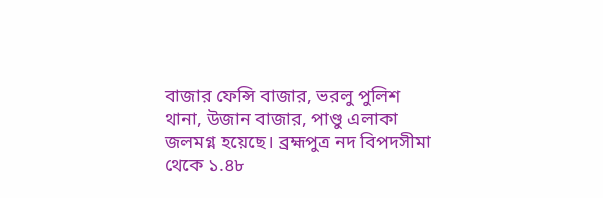বাজার ফেন্সি বাজার, ভরলু পুলিশ থানা, উজান বাজার, পাণ্ডু এলাকা জলমগ্ন হয়েছে। ব্রহ্মপুত্র নদ বিপদসীমা থেকে ১.৪৮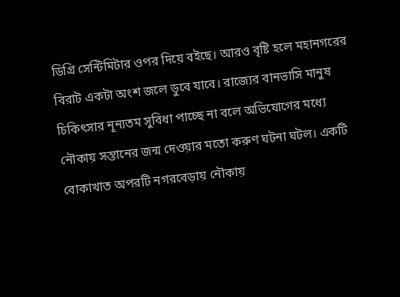ডিগ্রি সেন্টিমিটার ওপর দিয়ে বইছে। আরও বৃষ্টি হলে মহানগরের বিরাট একটা অংশ জলে ডুবে যাবে। রাজ্যের বানভাসি মানুষ চিকিৎসার নূন্যতম সুবিধা পাচ্ছে না বলে অভিযোগের মধ্যে নৌকায় সন্তানের জন্ম দেওয়ার মতো করুণ ঘটনা ঘটল। একটি বোকাখাত অপরটি নগরবেড়ায় নৌকায়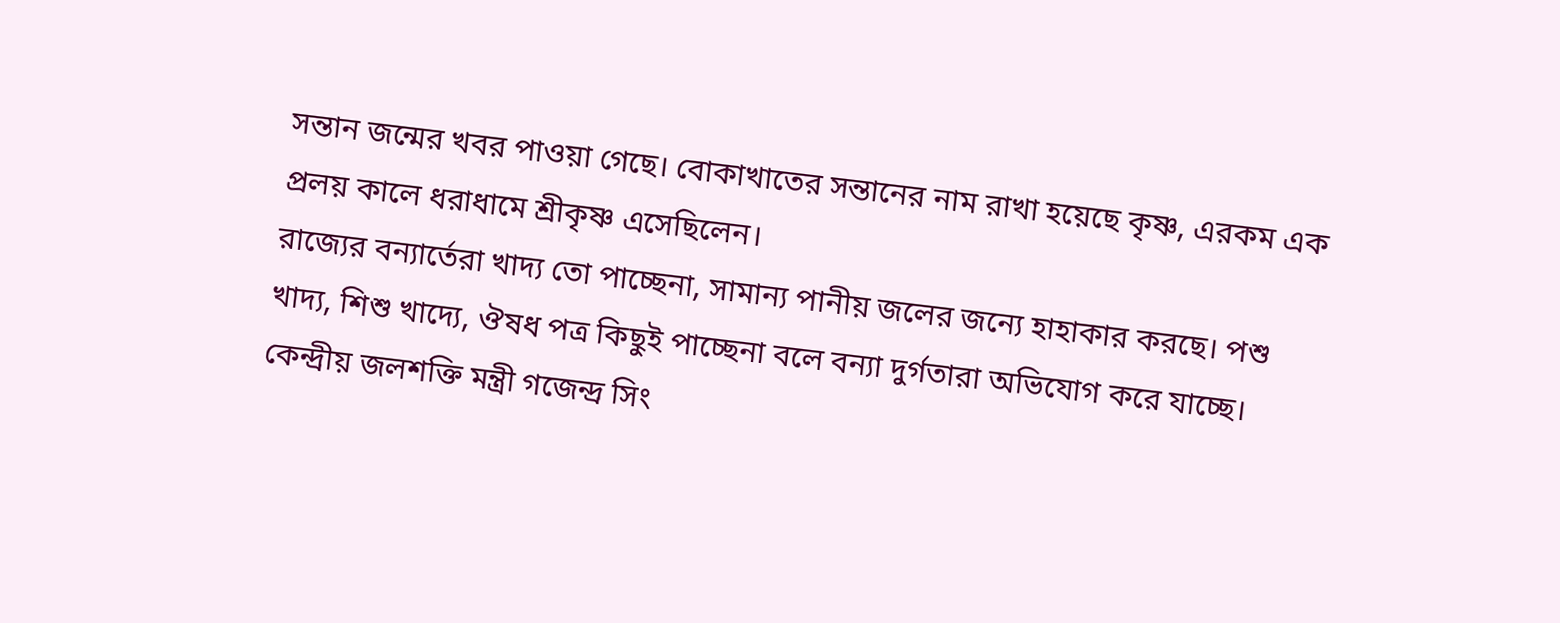সন্তান জন্মের খবর পাওয়া গেছে। বোকাখাতের সন্তানের নাম রাখা হয়েছে কৃষ্ণ, এরকম এক প্রলয় কালে ধরাধামে শ্ৰীকৃষ্ণ এসেছিলেন।
রাজ্যের বন্যাৰ্তেরা খাদ্য তো পাচ্ছেনা, সামান্য পানীয় জলের জন্যে হাহাকার করছে। পশু খাদ্য, শিশু খাদ্যে, ঔষধ পত্র কিছুই পাচ্ছেনা বলে বন্যা দুর্গতারা অভিযোগ করে যাচ্ছে। কেন্দ্রীয় জলশক্তি মন্ত্রী গজেন্দ্র সিং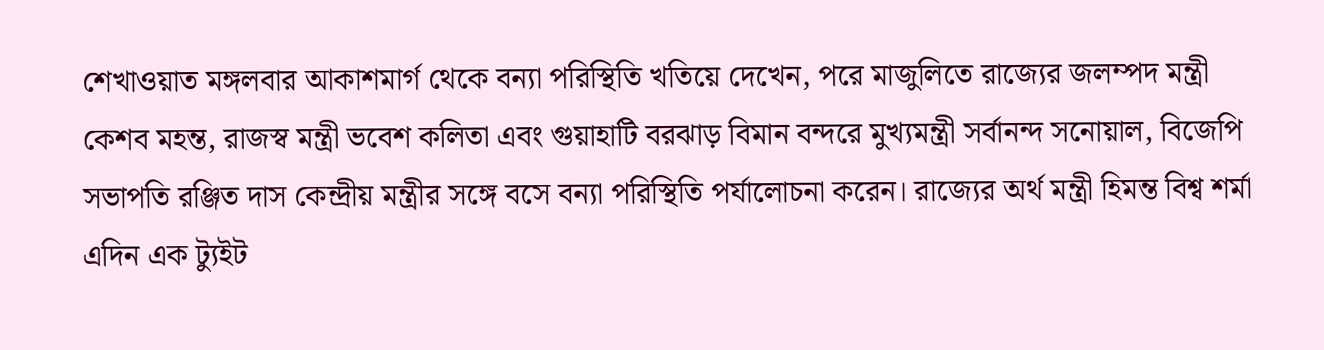শেখাওয়াত মঙ্গলবার আকাশমার্গ থেকে বন্যা পরিস্থিতি খতিয়ে দেখেন, পরে মাজুলিতে রাজ্যের জলম্পদ মন্ত্রী কেশব মহন্ত, রাজস্ব মন্ত্রী ভবেশ কলিতা এবং গুয়াহাটি বরঝাড় বিমান বন্দরে মুখ্যমন্ত্রী সর্বানন্দ সনোয়াল, বিজেপি সভাপতি রঞ্জিত দাস কেন্দ্রীয় মন্ত্রীর সঙ্গে বসে বন্যা পরিস্থিতি পৰ্যালোচনা করেন। রাজ্যের অর্থ মন্ত্রী হিমন্ত বিশ্ব শর্মা এদিন এক ট্যুইট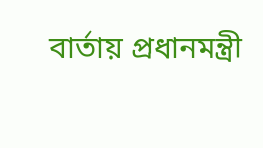বার্তায় প্রধানমন্ত্রী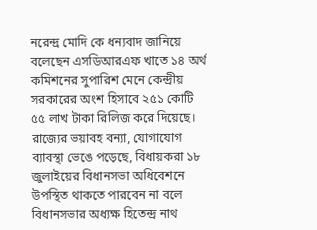নরেন্দ্র মোদি কে ধন্যবাদ জানিয়ে বলেছেন এসডিআরএফ খাতে ১৪ অর্থ কমিশনের সুপারিশ মেনে কেন্দ্রীয় সরকারের অংশ হিসাবে ২৫১ কোটি ৫৫ লাখ টাকা রিলিজ করে দিয়েছে। রাজ্যের ভয়াবহ বন্যা, যোগাযোগ ব্যাবস্থা ভেঙে পড়েছে, বিধায়করা ১৮ জুলাইয়ের বিধানসভা অধিবেশনে উপস্থিত থাকতে পারবেন না বলে বিধানসভার অধ্যক্ষ হিতেন্দ্র নাথ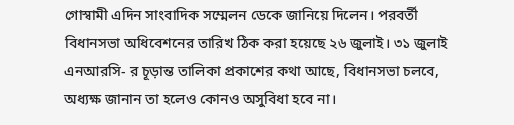গোস্বামী এদিন সাংবাদিক সম্মেলন ডেকে জানিয়ে দিলেন। পরবর্তী বিধানসভা অধিবেশনের তারিখ ঠিক করা হয়েছে ২৬ জুলাই। ৩১ জুলাই এনআরসি- র চূড়ান্ত তালিকা প্রকাশের কথা আছে, বিধানসভা চলবে, অধ্যক্ষ জানান তা হলেও কোনও অসুবিধা হবে না।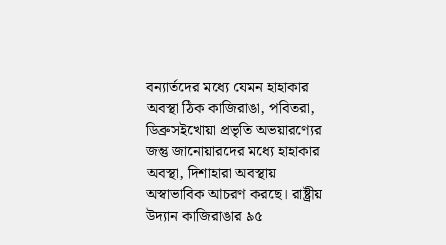বন্যার্তদের মধ্যে যেমন হাহাকার অবস্থা ঠিক কাজিরাঙা, পবিতরা, ডিব্রুসইখোয়া প্রভৃতি অভয়ারণ্যের জন্তু জানোয়ারদের মধ্যে হাহাকার অবস্থা, দিশাহারা অবস্থায় অস্বাভাবিক আচরণ করছে। রাষ্ট্রীয় উদ্যান কাজিরাঙার ৯৫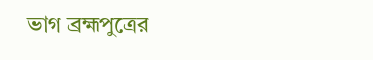ভাগ ব্রহ্মপুত্রের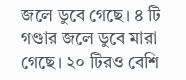জলে ডুবে গেছে। ৪ টি গণ্ডার জলে ডুবে মারা গেছে। ২০ টিরও বেশি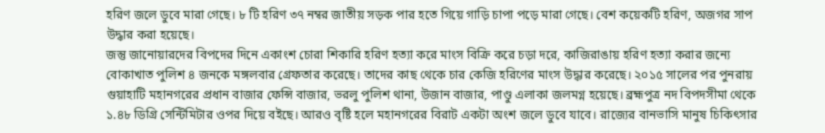হরিণ জলে ডুবে মারা গেছে। ৮ টি হরিণ ৩৭ নম্বর জাতীয় সড়ক পার হতে গিয়ে গাড়ি চাপা পড়ে মারা গেছে। বেশ কয়েকটি হরিণ, অজগর সাপ উদ্ধার করা হয়েছে।
জন্তু জানোয়ারদের বিপদের দিনে একাংশ চোরা শিকারি হরিণ হত্যা করে মাংস বিক্রি করে চড়া দরে, কাজিরাঙায় হরিণ হত্যা করার জন্যে বোকাখাত পুলিশ ৪ জনকে মঙ্গলবার গ্রেফতার করেছে। তাদের কাছ থেকে চার কেজি হরিণের মাংস উদ্ধার করেছে। ২০১৫ সালের পর পুনরায় গুয়াহাটি মহানগরের প্রধান বাজার ফেন্সি বাজার, ভরলু পুলিশ থানা, উজান বাজার, পাণ্ডু এলাকা জলমগ্ন হয়েছে। ব্রহ্মপুত্র নদ বিপদসীমা থেকে ১.৪৮ ডিগ্রি সেন্টিমিটার ওপর দিয়ে বইছে। আরও বৃষ্টি হলে মহানগরের বিরাট একটা অংশ জলে ডুবে যাবে। রাজ্যের বানভাসি মানুষ চিকিৎসার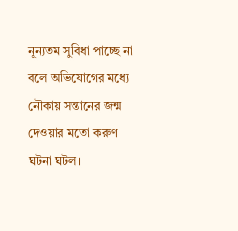নূন্যতম সুবিধা পাচ্ছে না বলে অভিযোগের মধ্যে নৌকায় সন্তানের জন্ম দেওয়ার মতো করুণ ঘটনা ঘটল।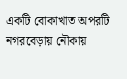একটি বোকাখাত অপরটি নগরবেড়ায় নৌকায়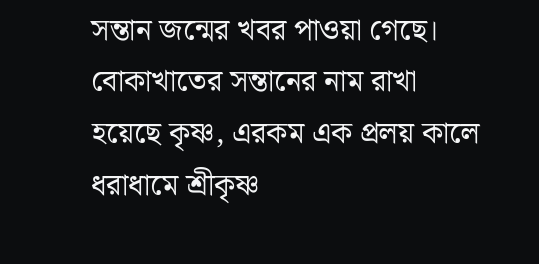সন্তান জন্মের খবর পাওয়া গেছে। বোকাখাতের সন্তানের নাম রাখা হয়েছে কৃষ্ণ, এরকম এক প্রলয় কালে ধরাধামে শ্ৰীকৃষ্ণ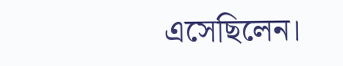এসেছিলেন।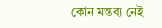কোন মন্তব্য নেই